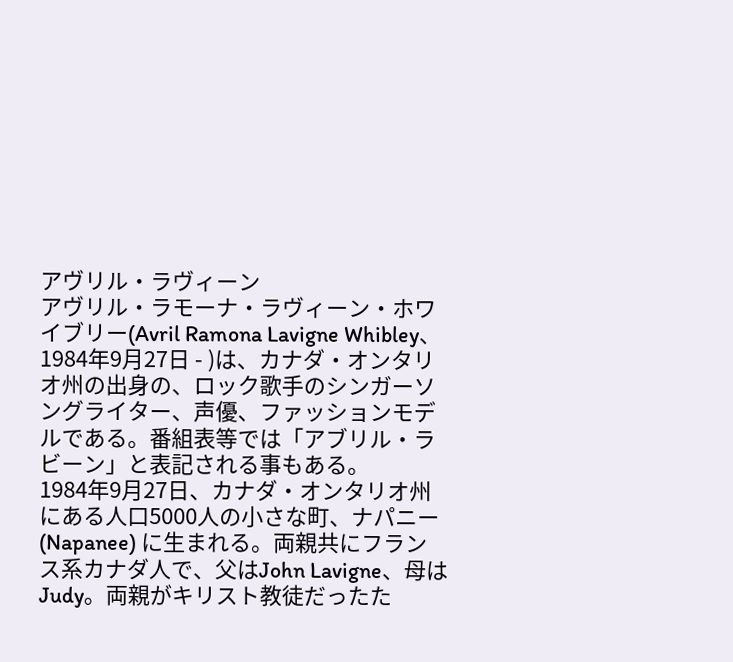アヴリル・ラヴィーン
アヴリル・ラモーナ・ラヴィーン・ホワイブリー(Avril Ramona Lavigne Whibley、1984年9月27日 - )は、カナダ・オンタリオ州の出身の、ロック歌手のシンガーソングライター、声優、ファッションモデルである。番組表等では「アブリル・ラビーン」と表記される事もある。
1984年9月27日、カナダ・オンタリオ州にある人口5000人の小さな町、ナパニー (Napanee) に生まれる。両親共にフランス系カナダ人で、父はJohn Lavigne、母はJudy。両親がキリスト教徒だったた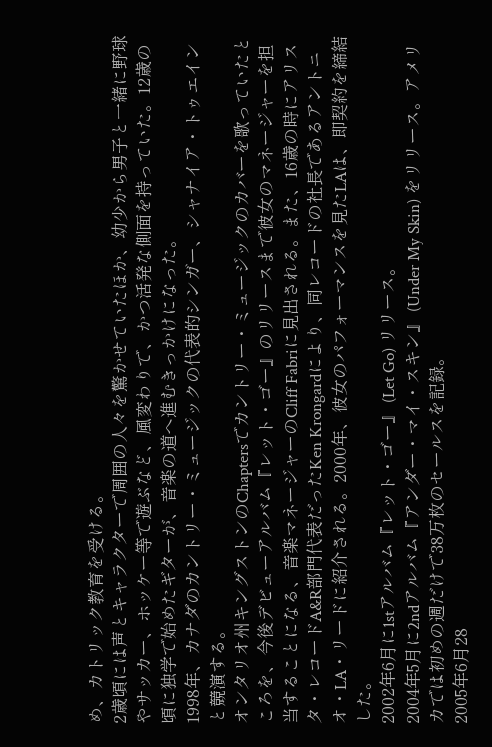め、カトリック教育を受ける。
2歳頃には声とキャラクターで周囲の人々を驚かせていたほか、幼少から男子と一緒に野球やサッカー、ホッケー等で遊ぶなど、風変わりで、かつ活発な側面を持っていた。12歳の頃に独学で始めたギターが、音楽の道へ進むきっかけになった。
1998年、カナダのカントリー・ミュージックの代表的シンガー、シャナイア・トゥエインと競演する。
オンタリオ州キングストンのChaptersでカントリー・ミュージックのカバーを歌っていたところを、今後デビューアルバム『レット・ゴー』のリリースまで彼女のマネージャーを担当することになる、音楽マネージャーのCliff Fabriに見出される。また、16歳の時にアリスタ・レコードA&R部門代表だったKen Krongardにより、同レコードの社長であるアントニオ・LA・リードに紹介される。2000年、彼女のパフォーマンスを見たLAは、即契約を締結した。
2002年6月に1stアルバム『レット・ゴー』 (Let Go) リリース。
2004年5月に2ndアルバム『アンダー・マイ・スキン』 (Under My Skin) をリリース。アメリカでは初めの週だけで38万枚のセールスを記録。
2005年6月28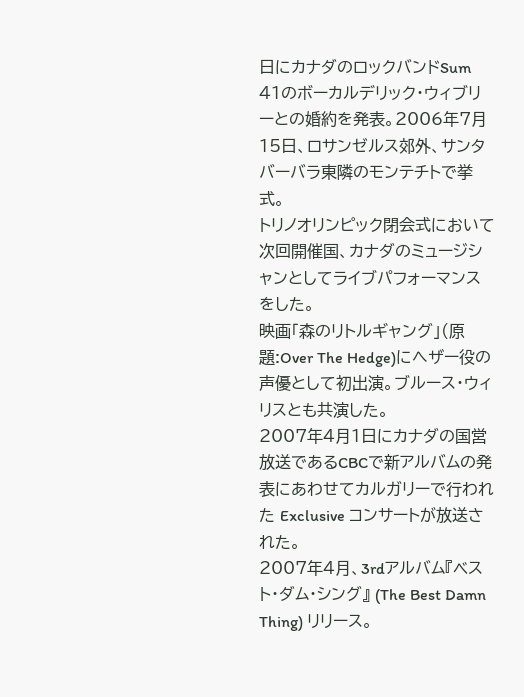日にカナダのロックバンドSum 41のボーカルデリック・ウィブリーとの婚約を発表。2006年7月15日、ロサンゼルス郊外、サンタバーバラ東隣のモンテチトで挙式。
トリノオリンピック閉会式において次回開催国、カナダのミュージシャンとしてライブパフォーマンスをした。
映画「森のリトルギャング」(原題:Over The Hedge)にへザー役の声優として初出演。ブルース・ウィリスとも共演した。
2007年4月1日にカナダの国営放送であるCBCで新アルバムの発表にあわせてカルガリーで行われた Exclusive コンサートが放送された。
2007年4月、3rdアルバム『ベスト・ダム・シング』 (The Best Damn Thing) リリース。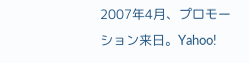2007年4月、プロモーション来日。Yahoo!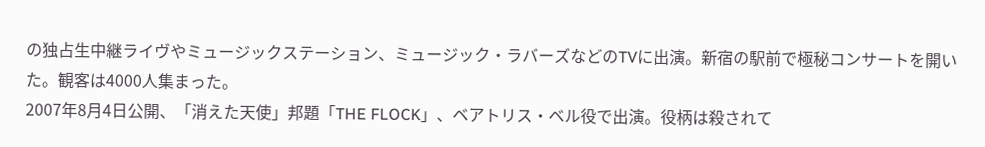の独占生中継ライヴやミュージックステーション、ミュージック・ラバーズなどのTVに出演。新宿の駅前で極秘コンサートを開いた。観客は4000人集まった。
2007年8月4日公開、「消えた天使」邦題「THE FLOCK」、ベアトリス・ベル役で出演。役柄は殺されて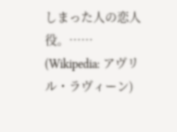しまった人の恋人役。……
(Wikipedia: アヴリル・ラヴィーン)